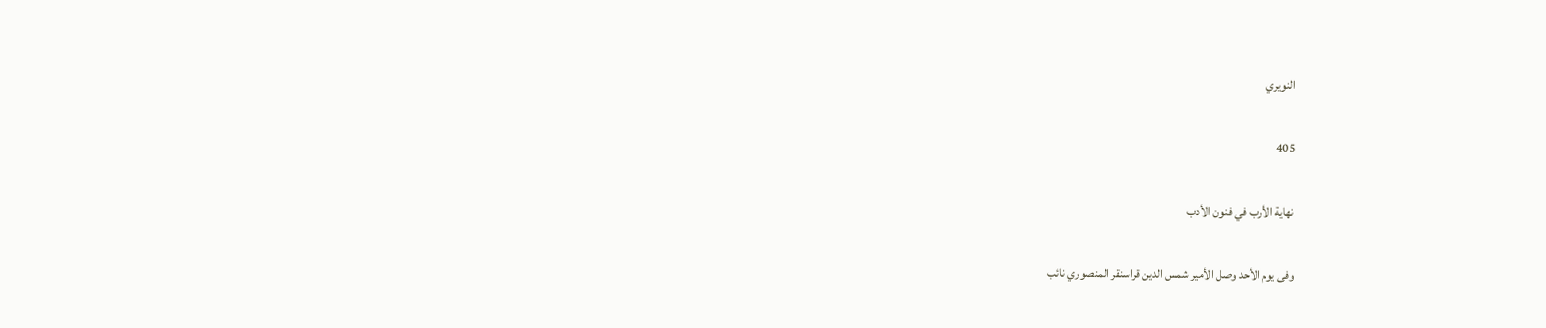النويري

405

نهاية الأرب في فنون الأدب

وفى يوم الأحد وصل الأمير شمس الدين قراسنقر المنصوري نائب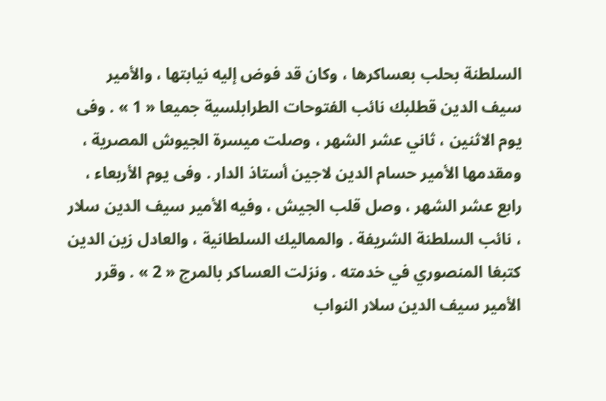السلطنة بحلب بعساكرها ، وكان قد فوض إليه نيابتها ، والأمير سيف الدين قطلبك نائب الفتوحات الطرابلسية جميعا « 1 » . وفى يوم الاثنين ، ثاني عشر الشهر ، وصلت ميسرة الجيوش المصرية ، ومقدمها الأمير حسام الدين لاجين أستاذ الدار . وفى يوم الأربعاء ، رابع عشر الشهر ، وصل قلب الجيش ، وفيه الأمير سيف الدين سلار ، نائب السلطنة الشريفة . والمماليك السلطانية ، والعادل زين الدين كتبغا المنصوري في خدمته . ونزلت العساكر بالمرج « 2 » . وقرر الأمير سيف الدين سلار النواب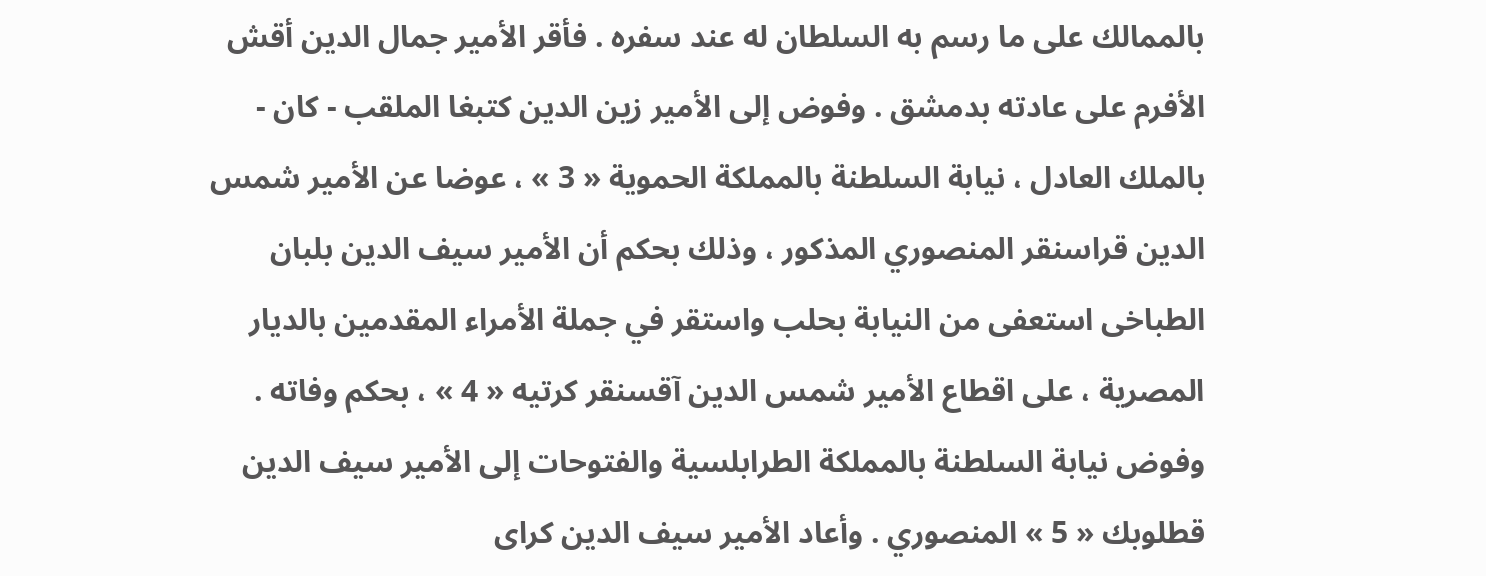بالممالك على ما رسم به السلطان له عند سفره . فأقر الأمير جمال الدين أقش الأفرم على عادته بدمشق . وفوض إلى الأمير زين الدين كتبغا الملقب - كان - بالملك العادل ، نيابة السلطنة بالمملكة الحموية « 3 » ، عوضا عن الأمير شمس الدين قراسنقر المنصوري المذكور ، وذلك بحكم أن الأمير سيف الدين بلبان الطباخى استعفى من النيابة بحلب واستقر في جملة الأمراء المقدمين بالديار المصرية ، على اقطاع الأمير شمس الدين آقسنقر كرتيه « 4 » ، بحكم وفاته . وفوض نيابة السلطنة بالمملكة الطرابلسية والفتوحات إلى الأمير سيف الدين قطلوبك « 5 » المنصوري . وأعاد الأمير سيف الدين كراى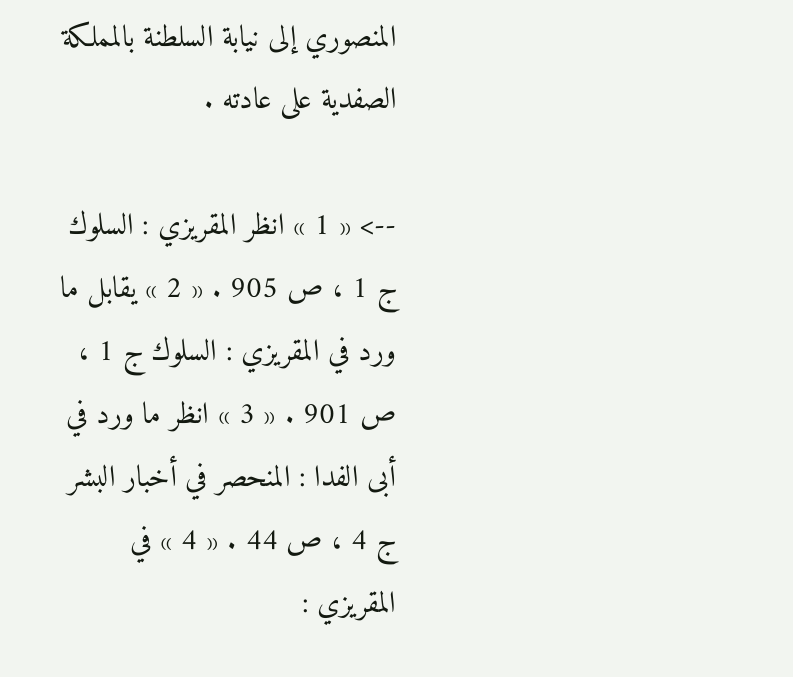المنصوري إلى نيابة السلطنة بالمملكة الصفدية على عادته .

--> « 1 » انظر المقريزي : السلوك ج 1 ، ص 905 . « 2 » يقابل ما ورد في المقريزي : السلوك ج 1 ، ص 901 . « 3 » انظر ما ورد في أبى الفدا : المنحصر في أخبار البشر ج 4 ، ص 44 . « 4 » في المقريزي :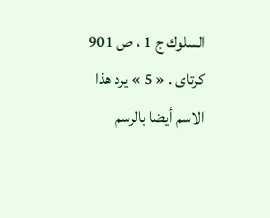السلوك ج 1 ، ص 901 كرتاى . « 5 » يرد هذا الاسم أيضا بالرسم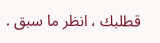قطلبك ، انظر ما سبق .